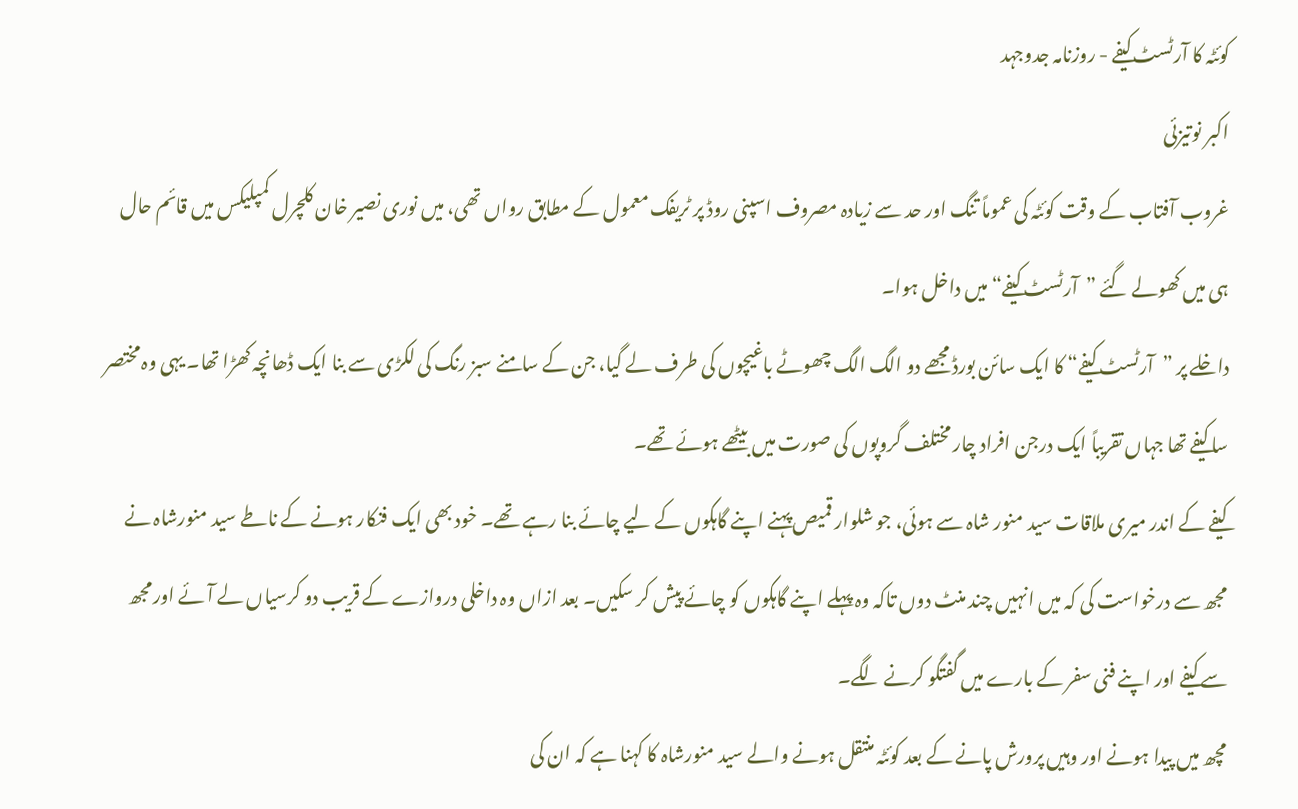کوئٹہ کا آرٹسٹ کیفے - روزنامہ جدوجہد
اکبر نوتیزئی
غروب آفتاب کے وقت کوئٹہ کی عموماً تنگ اور حد سے زیادہ مصروف اسپنی روڈ پر ٹریفک معمول کے مطابق رواں تھی، میں نوری نصیر خان کلچرل کمپلیکس میں قائم حال ہی میں کھولے گئے ”آرٹسٹ کیفے“ میں داخل ہوا۔
داخلے پر ”آرٹسٹ کیفے“ کا ایک سائن بورڈ مجھے دو الگ الگ چھوٹے باغیچوں کی طرف لے گیا، جن کے سامنے سبز رنگ کی لکڑی سے بنا ایک ڈھانچہ کھڑا تھا۔ یہی وہ مختصر سا کیفے تھا جہاں تقریباً ایک درجن افراد چار مختلف گروپوں کی صورت میں بیٹھے ہوئے تھے۔
کیفے کے اندر میری ملاقات سید منور شاہ سے ہوئی، جو شلوار قمیص پہنے اپنے گاہکوں کے لیے چائے بنا رہے تھے۔ خود بھی ایک فنکار ہونے کے ناطے سید منورشاہ نے مجھ سے درخواست کی کہ میں انہیں چند منٹ دوں تاکہ وہ پہلے اپنے گاہکوں کو چائے پیش کر سکیں۔ بعد ازاں وہ داخلی دروازے کے قریب دو کرسیاں لے آئے اور مجھ سے کیفے اور اپنے فنی سفر کے بارے میں گفتگو کرنے لگے۔
مچھ میں پیدا ہونے اور وہیں پرورش پانے کے بعد کوئٹہ منتقل ہونے والے سید منورشاہ کا کہنا ہے کہ ان کی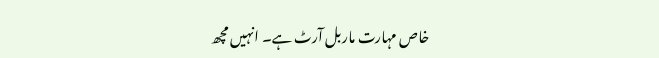خاص مہارت ماربل آرٹ ہے۔ انہیں مچھ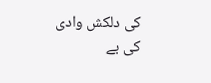کی دلکش وادی کی بے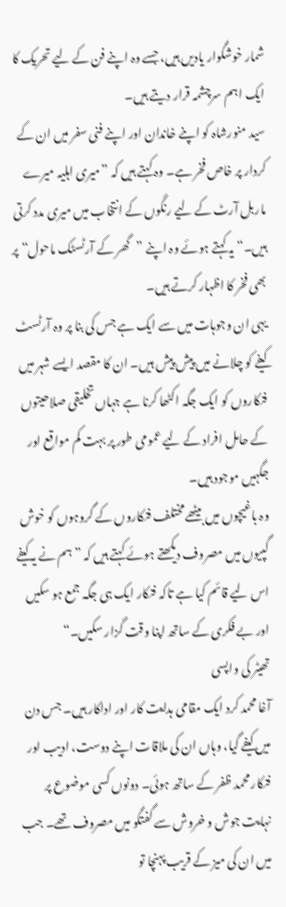شمار خوشگوار یادیں ہیں، جسے وہ اپنے فن کے لیے تحریک کا ایک اہم سرچشمہ قرار دیتے ہیں۔
سید منورشاہ کو اپنے خاندان اور اپنے فنی سفر میں ان کے کردار پر خاص فخر ہے۔ وہ کہتے ہیں کہ ”میری اہلیہ میرے ماربل آرٹ کے لیے رنگوں کے انتخاب میں میری مدد کرتی ہیں۔“ یہ کہتے ہوئے وہ اپنے ”گھر کے آرٹسٹک ماحول“ پر بھی فخر کا اظہار کرتے ہیں۔
یہی ان وجوہات میں سے ایک ہے جس کی بنا پر وہ آرٹسٹ کیفے کو چلانے میں پیش پیش ہیں۔ ان کا مقصد ایسے شہر میں فنکاروں کو ایک جگہ اکٹھا کرنا ہے جہاں تخلیقی صلاحیتوں کے حامل افراد کے لیے عمومی طور پر بہت کم مواقع اور جگہیں موجود ہیں۔
وہ باغیچوں میں بیٹھے مختلف فنکاروں کے گروہوں کو خوش گپیوں میں مصروف دیکھتے ہوئے کہتے ہیں کہ ”ہم نے یہ کیفے اس لیے قائم کیا ہے تاکہ فنکار ایک ہی جگہ جمع ہو سکیں اور بے فکری کے ساتھ اپنا وقت گزار سکیں۔“
تھیٹر کی واپسی
آغا محمد کرد ایک مقامی ہدایت کار اور اداکار ہیں۔ جس دن میں کیفے گیا، وہاں ان کی ملاقات اپنے دوست، ادیب اور فنکار محمد ظفر کے ساتھ ہوئی۔ دونوں کسی موضوع پر نہایت جوش و خروش سے گفتگو میں مصروف تھے۔ جب میں ان کی میز کے قریب پہنچا تو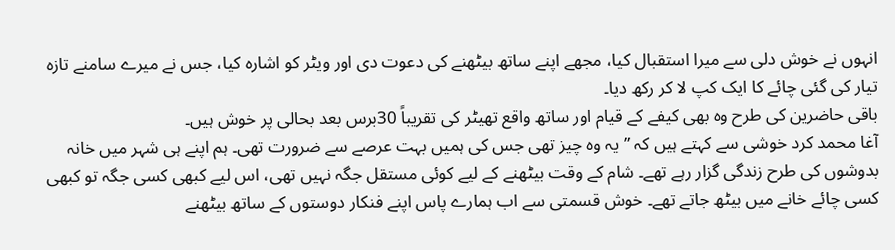انہوں نے خوش دلی سے میرا استقبال کیا، مجھے اپنے ساتھ بیٹھنے کی دعوت دی اور ویٹر کو اشارہ کیا، جس نے میرے سامنے تازہ تیار کی گئی چائے کا ایک کپ لا کر رکھ دیا۔
باقی حاضرین کی طرح وہ بھی کیفے کے قیام اور ساتھ واقع تھیٹر کی تقریباً 30برس بعد بحالی پر خوش ہیں۔
آغا محمد کرد خوشی سے کہتے ہیں کہ ”یہ وہ چیز تھی جس کی ہمیں بہت عرصے سے ضرورت تھی۔ ہم اپنے ہی شہر میں خانہ بدوشوں کی طرح زندگی گزار رہے تھے۔ شام کے وقت بیٹھنے کے لیے کوئی مستقل جگہ نہیں تھی، اس لیے کبھی کسی جگہ تو کبھی کسی چائے خانے میں بیٹھ جاتے تھے۔ خوش قسمتی سے اب ہمارے پاس اپنے فنکار دوستوں کے ساتھ بیٹھنے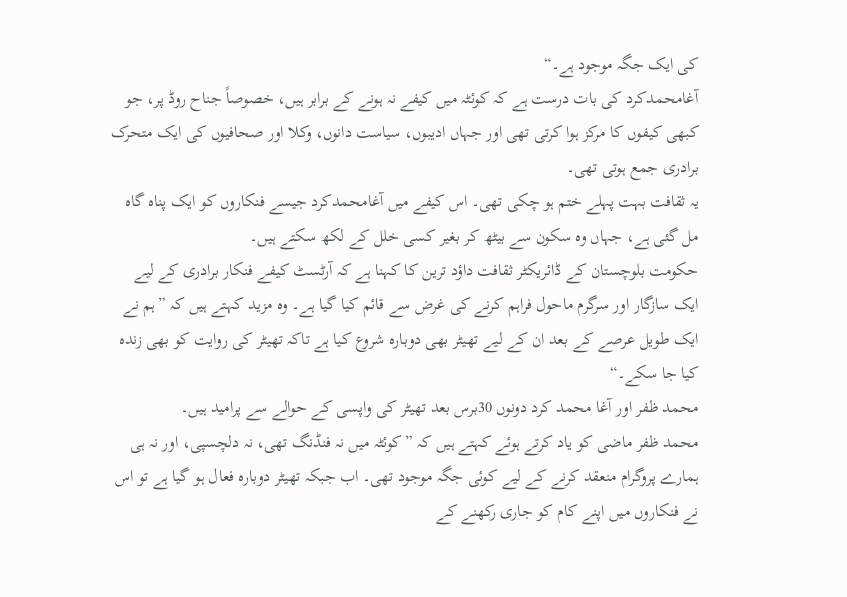کی ایک جگہ موجود ہے۔“
آغامحمدکرد کی بات درست ہے کہ کوئٹہ میں کیفے نہ ہونے کے برابر ہیں، خصوصاً جناح روڈ پر، جو کبھی کیفوں کا مرکز ہوا کرتی تھی اور جہاں ادیبوں، سیاست دانوں، وکلا اور صحافیوں کی ایک متحرک برادری جمع ہوتی تھی۔
یہ ثقافت بہت پہلے ختم ہو چکی تھی۔ اس کیفے میں آغامحمدکرد جیسے فنکاروں کو ایک پناہ گاہ مل گئی ہے، جہاں وہ سکون سے بیٹھ کر بغیر کسی خلل کے لکھ سکتے ہیں۔
حکومت بلوچستان کے ڈائریکٹر ثقافت داؤد ترین کا کہنا ہے کہ آرٹسٹ کیفے فنکار برادری کے لیے ایک سازگار اور سرگرم ماحول فراہم کرنے کی غرض سے قائم کیا گیا ہے۔ وہ مزید کہتے ہیں کہ ”ہم نے ایک طویل عرصے کے بعد ان کے لیے تھیٹر بھی دوبارہ شروع کیا ہے تاکہ تھیٹر کی روایت کو بھی زندہ کیا جا سکے۔“
محمد ظفر اور آغا محمد کرد دونوں 30برس بعد تھیٹر کی واپسی کے حوالے سے پرامید ہیں۔
محمد ظفر ماضی کو یاد کرتے ہوئے کہتے ہیں کہ ”کوئٹہ میں نہ فنڈنگ تھی، نہ دلچسپی، اور نہ ہی ہمارے پروگرام منعقد کرنے کے لیے کوئی جگہ موجود تھی۔ اب جبکہ تھیٹر دوبارہ فعال ہو گیا ہے تو اس نے فنکاروں میں اپنے کام کو جاری رکھنے کے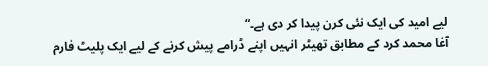لیے امید کی ایک نئی کرن پیدا کر دی ہے۔“
آغا محمد کرد کے مطابق تھیٹر انہیں اپنے ڈرامے پیش کرنے کے لیے ایک پلیٹ فارم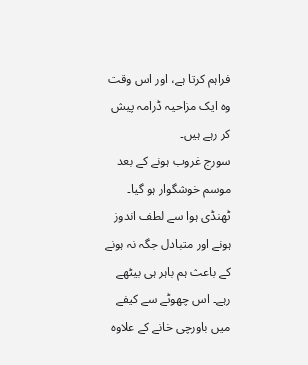فراہم کرتا ہے، اور اس وقت وہ ایک مزاحیہ ڈرامہ پیش کر رہے ہیں۔
سورج غروب ہونے کے بعد موسم خوشگوار ہو گیا۔ ٹھنڈی ہوا سے لطف اندوز ہونے اور متبادل جگہ نہ ہونے کے باعث ہم باہر ہی بیٹھے رہے۔ اس چھوٹے سے کیفے میں باورچی خانے کے علاوہ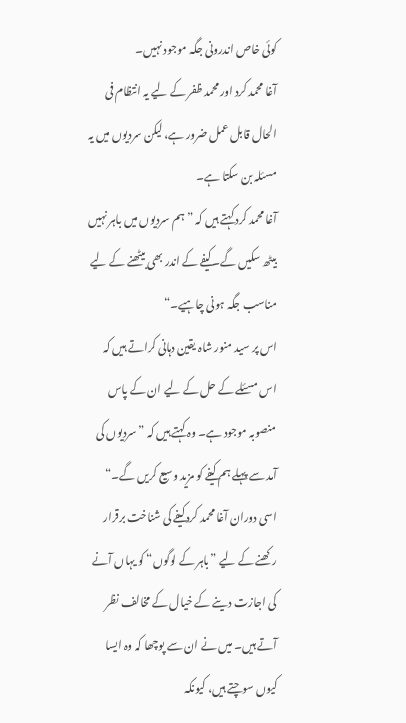کوئی خاص اندرونی جگہ موجود نہیں۔
آغا محمد کرد اور محمد ظفر کے لیے یہ انتظام فی الحال قابل عمل ضرور ہے، لیکن سردیوں میں یہ مسئلہ بن سکتا ہے۔
آغا محمد کرد کہتے ہیں کہ ”ہم سردیوں میں باہر نہیں بیٹھ سکیں گے۔ کیفے کے اندر بھی بیٹھنے کے لیے مناسب جگہ ہونی چاہیے۔“
اس پر سید منور شاہ یقین دہانی کراتے ہیں کہ اس مسئلے کے حل کے لیے ان کے پاس منصوبہ موجود ہے۔ وہ کہتے ہیں کہ ”سردیوں کی آمد سے پہلے ہم کیفے کو مزید وسیع کریں گے۔“
اسی دوران آغا محمد کرد کیفے کی شناخت برقرار رکھنے کے لیے ”باہر کے لوگوں“ کو یہاں آنے کی اجازت دینے کے خیال کے مخالف نظر آتے ہیں۔ میں نے ان سے پوچھا کہ وہ ایسا کیوں سوچتے ہیں، کیونکہ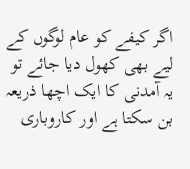اگر کیفے کو عام لوگوں کے لیے بھی کھول دیا جائے تو یہ آمدنی کا ایک اچھا ذریعہ بن سکتا ہے اور کاروباری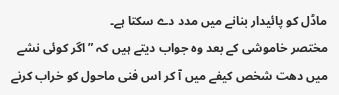ماڈل کو پائیدار بنانے میں مدد دے سکتا ہے۔
مختصر خاموشی کے بعد وہ جواب دیتے ہیں کہ ”اگر کوئی نشے میں دھت شخص کیفے میں آ کر اس فنی ماحول کو خراب کرنے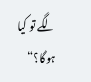لگے تو کیا ہوگا؟“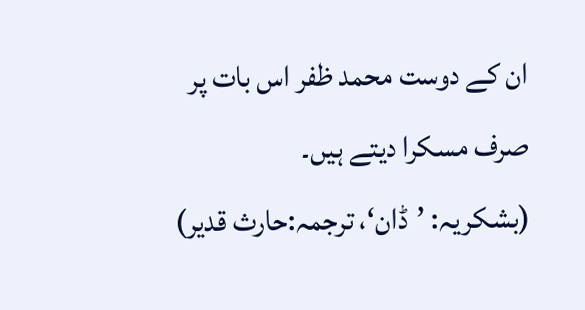ان کے دوست محمد ظفر اس بات پر صرف مسکرا دیتے ہیں۔
(بشکریہ: ’ڈان‘، ترجمہ:حارث قدیر)